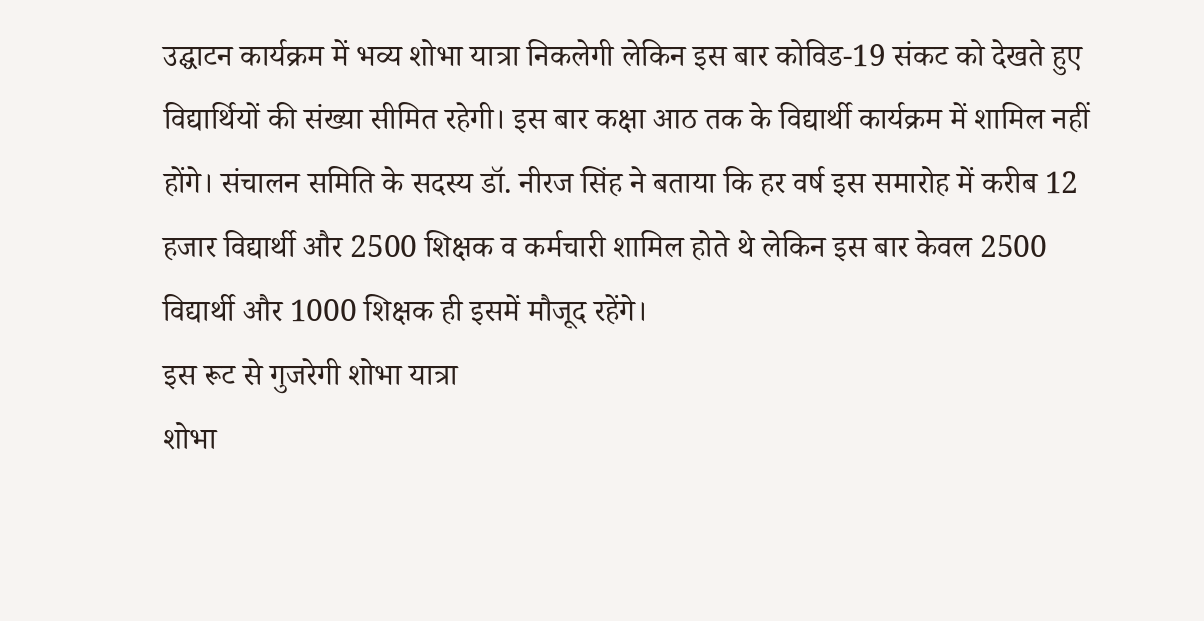उद्घाटन कार्यक्रम में भव्य शोभा यात्रा निकलेगी लेकिन इस बार कोविड-19 संकट को देखते हुए विद्यार्थियों की संख्या सीमित रहेगी। इस बार कक्षा आठ तक के विद्यार्थी कार्यक्रम में शामिल नहीं होंगे। संचालन समिति के सदस्य डॉ. नीरज सिंह ने बताया कि हर वर्ष इस समारोह में करीब 12 हजार विद्यार्थी और 2500 शिक्षक व कर्मचारी शामिल होते थे लेकिन इस बार केवल 2500 विद्यार्थी और 1000 शिक्षक ही इसमें मौजूद रहेंगे।
इस रूट से गुजरेगी शोभा यात्रा
शोभा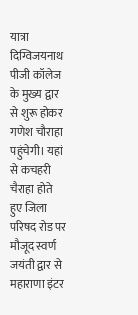यात्रा दिग्विजयनाथ पीजी कॉलेज के मुख्य द्वार से शुरू होकर गणेश चौराहा पहुंचेगी। यहां से कचहरी चैराहा होते हुए जिला परिषद रोड पर मौजूद स्वर्ण जयंती द्वार से महाराणा इंटर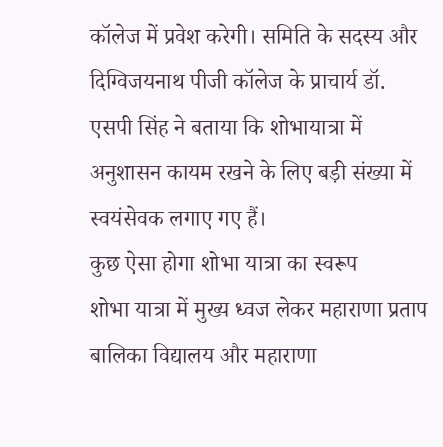कॉलेज में प्रवेश करेगी। समिति के सदस्य और दिग्विजयनाथ पीजी कॉलेज के प्राचार्य डॉ. एसपी सिंह ने बताया कि शोभायात्रा में अनुशासन कायम रखने के लिए बड़ी संख्या में स्वयंसेवक लगाए गए हैं।
कुछ ऐसा होगा शोभा यात्रा का स्वरूप
शोभा यात्रा में मुख्य ध्वज लेकर महाराणा प्रताप बालिका विद्यालय और महाराणा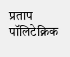प्रताप पॉलिटेक्निक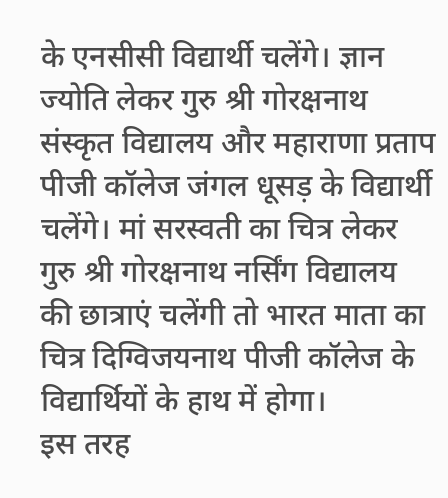के एनसीसी विद्यार्थी चलेंगे। ज्ञान ज्योति लेकर गुरु श्री गोरक्षनाथ संस्कृत विद्यालय और महाराणा प्रताप पीजी कॉलेज जंगल धूसड़ के विद्यार्थी चलेंगे। मां सरस्वती का चित्र लेकर गुरु श्री गोरक्षनाथ नर्सिंग विद्यालय की छात्राएं चलेंगी तो भारत माता का चित्र दिग्विजयनाथ पीजी कॉलेज के विद्यार्थियों के हाथ में होगा।
इस तरह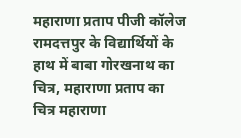महाराणा प्रताप पीजी कॉलेज रामदत्तपुर के विद्यार्थियों के हाथ में बाबा गोरखनाथ का चित्र, महाराणा प्रताप का चित्र महाराणा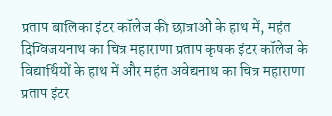प्रताप बालिका इंटर कॉलेज की छात्राओं के हाथ में, महंत दिग्विजयनाथ का चित्र महाराणा प्रताप कृषक इंटर कॉलेज के विद्यार्थियों के हाथ में और महंत अवेद्यनाथ का चित्र महाराणा प्रताप इंटर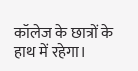कॉलेज के छात्रों के हाथ में रहेगा।